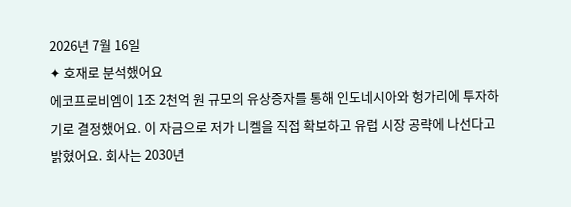2026년 7월 16일
✦ 호재로 분석했어요
에코프로비엠이 1조 2천억 원 규모의 유상증자를 통해 인도네시아와 헝가리에 투자하기로 결정했어요. 이 자금으로 저가 니켈을 직접 확보하고 유럽 시장 공략에 나선다고 밝혔어요. 회사는 2030년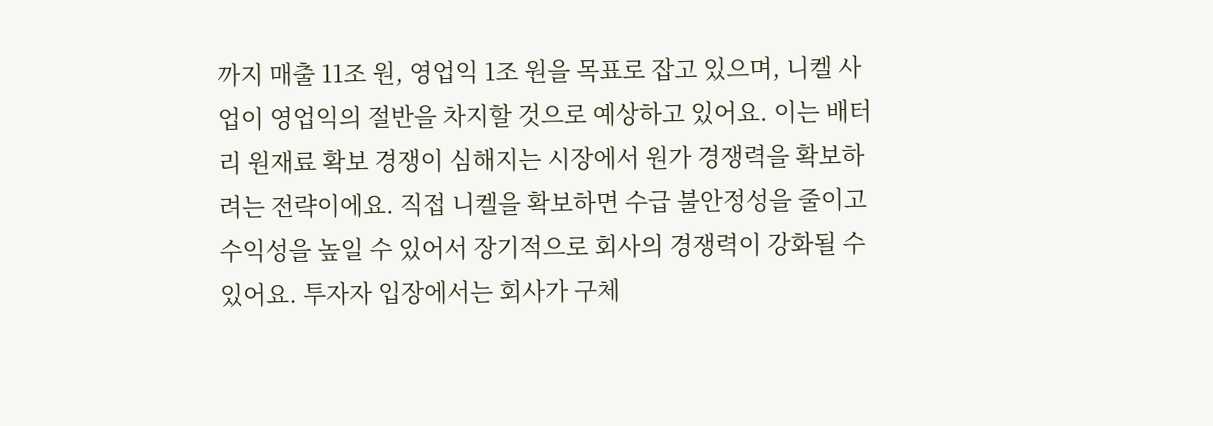까지 매출 11조 원, 영업익 1조 원을 목표로 잡고 있으며, 니켈 사업이 영업익의 절반을 차지할 것으로 예상하고 있어요. 이는 배터리 원재료 확보 경쟁이 심해지는 시장에서 원가 경쟁력을 확보하려는 전략이에요. 직접 니켈을 확보하면 수급 불안정성을 줄이고 수익성을 높일 수 있어서 장기적으로 회사의 경쟁력이 강화될 수 있어요. 투자자 입장에서는 회사가 구체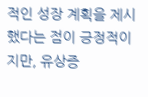적인 성장 계획을 제시했다는 점이 긍정적이지만, 유상증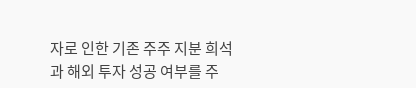자로 인한 기존 주주 지분 희석과 해외 투자 성공 여부를 주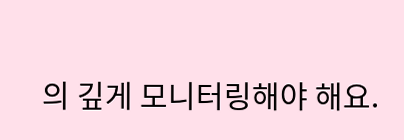의 깊게 모니터링해야 해요.